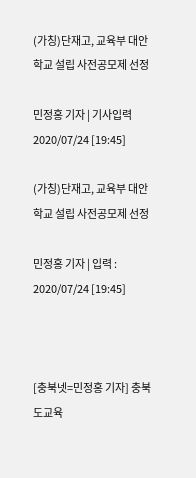(가칭)단재고, 교육부 대안학교 설립 사전공모제 선정

민정홍 기자 | 기사입력 2020/07/24 [19:45]

(가칭)단재고, 교육부 대안학교 설립 사전공모제 선정

민정홍 기자 | 입력 : 2020/07/24 [19:45]



[충북넷=민정홍 기자] 충북도교육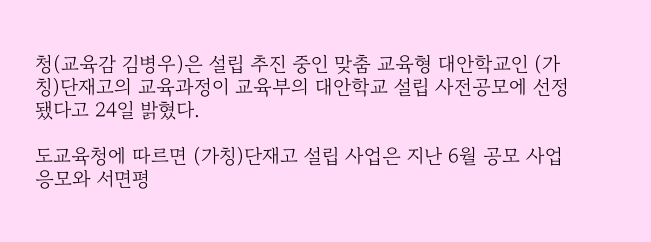청(교육감 김병우)은 설립 추진 중인 맞춤 교육형 대안학교인 (가칭)단재고의 교육과정이 교육부의 대안학교 설립 사전공모에 선정됐다고 24일 밝혔다.

도교육청에 따르면 (가칭)단재고 설립 사업은 지난 6월 공모 사업 응모와 서면평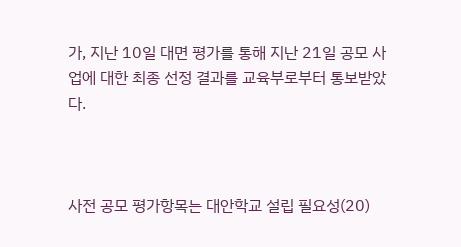가, 지난 10일 대면 평가를 통해 지난 21일 공모 사업에 대한 최종 선정 결과를 교육부로부터 통보받았다.



사전 공모 평가항목는 대안학교 설립 필요성(20)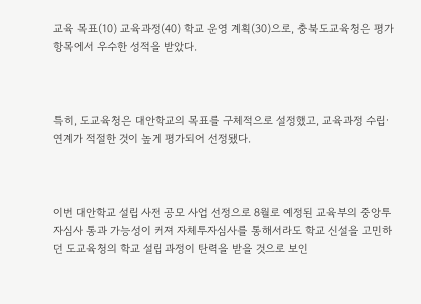교육 목표(10) 교육과정(40) 학교 운영 계획(30)으로, 충북도교육청은 평가항목에서 우수한 성적을 받았다.



특히, 도교육청은 대안학교의 목표를 구체적으로 설정했고, 교육과정 수립·연계가 적절한 것이 높게 평가되어 선정됐다.



이번 대안학교 설립 사전 공모 사업 선정으로 8월로 예정된 교육부의 중앙투자심사 통과 가능성이 커져 자체투자심사를 통해서라도 학교 신설을 고민하던 도교육청의 학교 설립 과정이 탄력을 받을 것으로 보인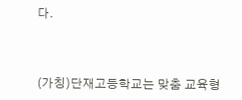다.



(가칭)단재고등학교는 맞춤 교육형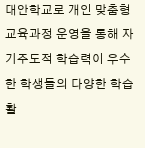대안학교로 개인 맞춤형 교육과정 운영을 통해 자기주도적 학습력이 우수한 학생들의 다양한 학습활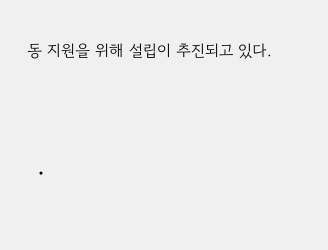동 지원을 위해 설립이 추진되고 있다.



  •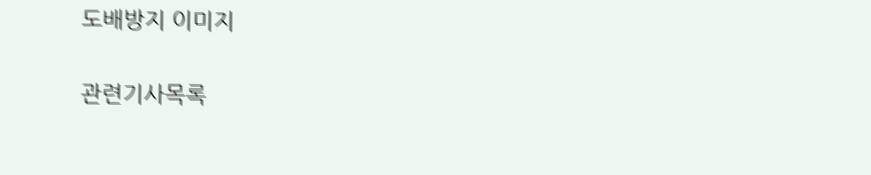도배방지 이미지

관련기사목록